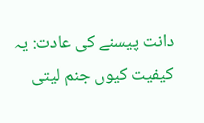دانت پیسنے کی عادت: یہ کیفیت کیوں جنم لیتی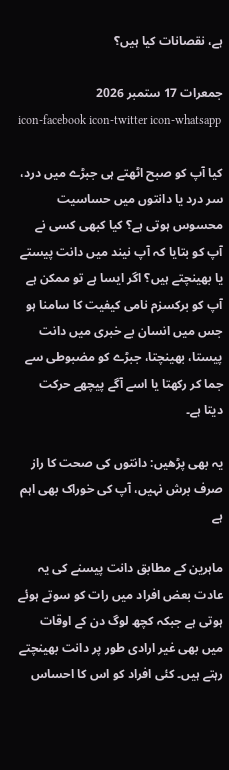ہے، نقصانات کیا ہیں؟

جمعرات 17 ستمبر 2026
icon-facebook icon-twitter icon-whatsapp

کیا آپ کو صبح اٹھتے ہی جبڑے میں درد، سر درد یا دانتوں میں حساسیت محسوس ہوتی ہے؟ کیا کبھی کسی نے آپ کو بتایا کہ آپ نیند میں دانت پیستے یا بھینچتے ہیں؟ اگر ایسا ہے تو ممکن ہے آپ کو برکسزم نامی کیفیت کا سامنا ہو جس میں انسان بے خبری میں دانت پیستا، بھینچتا، جبڑے کو مضبوطی سے جما کر رکھتا یا اسے آگے پیچھے حرکت دیتا ہے۔

یہ بھی پڑھیں: دانتوں کی صحت کا راز صرف برش نہیں، آپ کی خوراک بھی اہم ہے

ماہرین کے مطابق دانت پیسنے کی یہ عادت بعض افراد میں رات کو سوتے ہوئے ہوتی ہے جبکہ کچھ لوگ دن کے اوقات میں بھی غیر ارادی طور پر دانت بھینچتے رہتے ہیں۔ کئی افراد کو اس کا احساس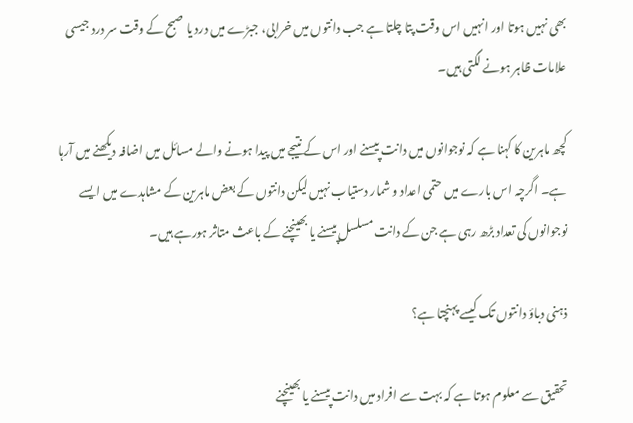بھی نہیں ہوتا اور انہیں اس وقت پتا چلتا ہے جب دانتوں میں خرابی، جبڑے میں درد یا صبح کے وقت سر درد جیسی علامات ظاہر ہونے لگتی ہیں۔

کچھ ماہرین کا کہنا ہے کہ نوجوانوں میں دانت پیسنے اور اس کے نتیجے میں پیدا ہونے والے مسائل میں اضافہ دیکھنے میں آرہا ہے۔ اگرچہ اس بارے میں حتمی اعداد و شمار دستیاب نہیں لیکن دانتوں کے بعض ماہرین کے مشاہدے میں ایسے نوجوانوں کی تعداد بڑھ رہی ہے جن کے دانت مسلسل پیسنے یا بھینچنے کے باعث متاثر ہورہے ہیں۔

ذہنی دباؤ دانتوں تک کیسے پہنچتا ہے؟

تحقیق سے معلوم ہوتا ہے کہ بہت سے افراد میں دانت پیسنے یا بھینچنے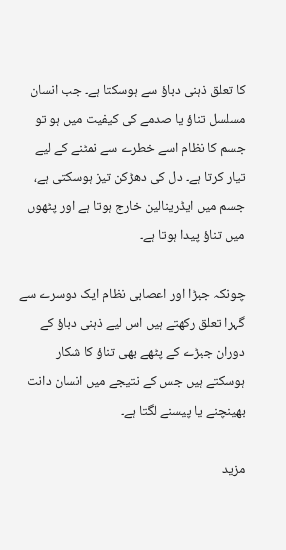کا تعلق ذہنی دباؤ سے ہوسکتا ہے۔ جب انسان مسلسل تناؤ یا صدمے کی کیفیت میں ہو تو جسم کا نظام اسے خطرے سے نمٹنے کے لیے تیار کرتا ہے۔ دل کی دھڑکن تیز ہوسکتی ہے، جسم میں ایڈرینالین خارج ہوتا ہے اور پٹھوں میں تناؤ پیدا ہوتا ہے۔

چونکہ جبڑا اور اعصابی نظام ایک دوسرے سے گہرا تعلق رکھتے ہیں اس لیے ذہنی دباؤ کے دوران جبڑے کے پٹھے بھی تناؤ کا شکار ہوسکتے ہیں جس کے نتیجے میں انسان دانت بھینچنے یا پیسنے لگتا ہے۔

مزید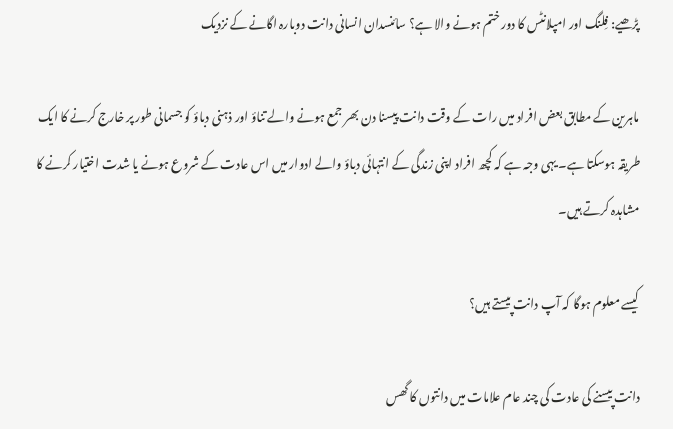پڑھیے: فِلنگ اور امپلانٹس کا دور ختم ہونے والا ہے؟ سائنسدان انسانی دانت دوبارہ اگانے کے نزدیک

ماہرین کے مطابق بعض افراد میں رات کے وقت دانت پیسنا دن بھر جمع ہونے والے تناؤ اور ذہنی دباؤ کو جسمانی طور پر خارج کرنے کا ایک طریقہ ہوسکتا ہے۔ یہی وجہ ہے کہ کچھ افراد اپنی زندگی کے انتہائی دباؤ والے ادوار میں اس عادت کے شروع ہونے یا شدت اختیار کرنے کا مشاہدہ کرتے ہیں۔

کیسے معلوم ہوگا کہ آپ دانت پیستے ہیں؟

دانت پیسنے کی عادت کی چند عام علامات میں دانتوں کا گھس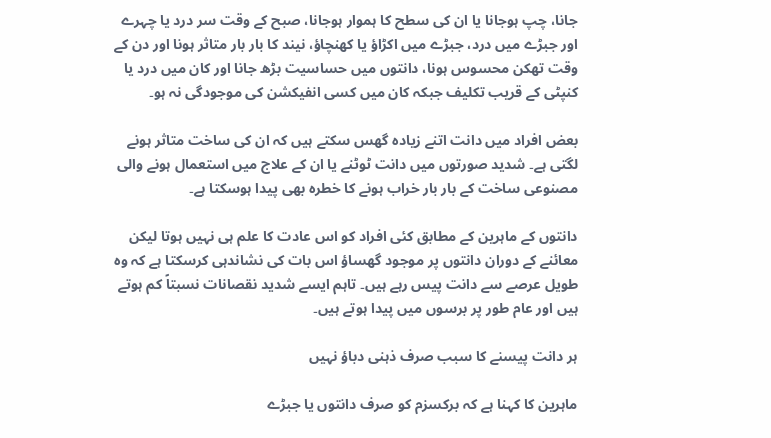جانا، چپ ہوجانا یا ان کی سطح کا ہموار ہوجانا، صبح کے وقت سر درد یا چہرے اور جبڑے میں درد، جبڑے میں اکڑاؤ یا کھنچاؤ، نیند کا بار بار متاثر ہونا اور دن کے وقت تھکن محسوس ہونا، دانتوں میں حساسیت بڑھ جانا اور کان میں درد یا کنپٹی کے قریب تکلیف جبکہ کان میں کسی انفیکشن کی موجودگی نہ ہو۔

بعض افراد میں دانت اتنے زیادہ گھس سکتے ہیں کہ ان کی ساخت متاثر ہونے لگتی ہے۔ شدید صورتوں میں دانت ٹوٹنے یا ان کے علاج میں استعمال ہونے والی مصنوعی ساخت کے بار بار خراب ہونے کا خطرہ بھی پیدا ہوسکتا ہے۔

دانتوں کے ماہرین کے مطابق کئی افراد کو اس عادت کا علم ہی نہیں ہوتا لیکن معائنے کے دوران دانتوں پر موجود گھساؤ اس بات کی نشاندہی کرسکتا ہے کہ وہ طویل عرصے سے دانت پیس رہے ہیں۔ تاہم ایسے شدید نقصانات نسبتاً کم ہوتے ہیں اور عام طور پر برسوں میں پیدا ہوتے ہیں۔

ہر دانت پیسنے کا سبب صرف ذہنی دباؤ نہیں

ماہرین کا کہنا ہے کہ برکسزم کو صرف دانتوں یا جبڑے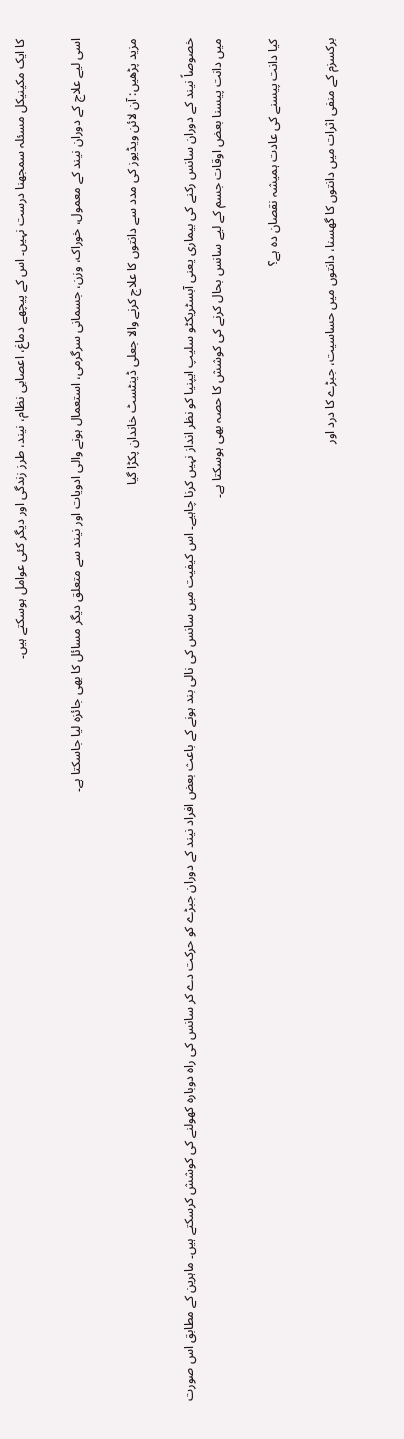کا ایک مکینیکل مسئلہ سمجھنا درست نہیں۔ اس کے پیچھے دماغ، اعصابی نظام، نیند، طرز زندگی اور دیگر کئی عوامل ہوسکتے ہیں۔

اسی لیے علاج کے دوران نیند کے معمول، خوراک، وزن، جسمانی سرگرمی، استعمال ہونے والی ادویات اور نیند سے متعلق دیگر مسائل کا بھی جائزہ لیا جاسکتا ہے۔

مزید پڑھیں: آن لائن ویڈیوز کی مدد سے دانتوں کا علاج کرنے والا جعلی ڈینٹسٹ خاندان پکڑا گیا

خصوصاً نیند کے دوران سانس رکنے کی بیماری یعنی آبسٹریکٹو سلیپ ایپنیا کو نظر انداز نہیں کرنا چاہیے۔ اس کیفیت میں سانس کی نالی بند ہونے کے باعث بعض افراد نیند کے دوران جبڑے کو حرکت دے کر سانس کی راہ دوبارہ کھولنے کی کوشش کرسکتے ہیں۔ ماہرین کے مطابق اس صورت میں دانت پیسنا بعض اوقات جسم کے لیے سانس بحال کرنے کی کوشش کا حصہ بھی ہوسکتا ہے۔

کیا دانت پیسنے کی عادت ہمیشہ نقصان دہ ہے؟

برکسزم کے منفی اثرات میں دانتوں کا گھسنا، دانتوں میں حساسیت، جبڑے کا درد اور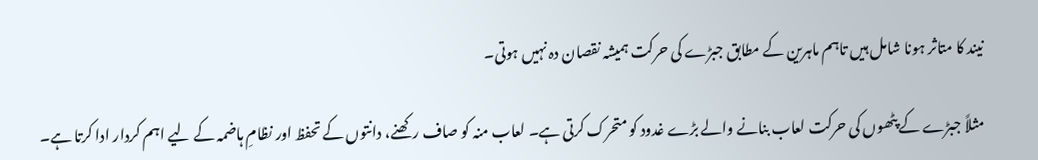نیند کا متاثر ہونا شامل ہیں تاہم ماہرین کے مطابق جبڑے کی حرکت ہمیشہ نقصان دہ نہیں ہوتی۔

مثلاً جبڑے کے پٹھوں کی حرکت لعاب بنانے والے بڑے غدود کو متحرک کرتی ہے۔ لعاب منہ کو صاف رکھنے، دانتوں کے تحفظ اور نظامِ ہاضمہ کے لیے اہم کردار ادا کرتا ہے۔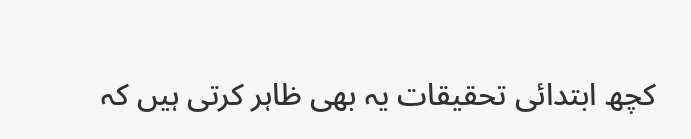کچھ ابتدائی تحقیقات یہ بھی ظاہر کرتی ہیں کہ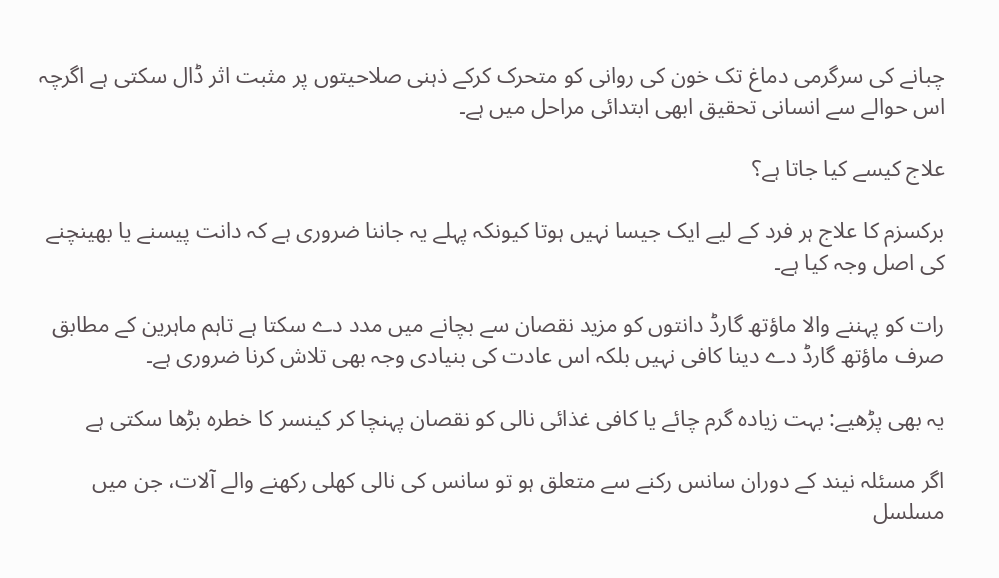چبانے کی سرگرمی دماغ تک خون کی روانی کو متحرک کرکے ذہنی صلاحیتوں پر مثبت اثر ڈال سکتی ہے اگرچہ اس حوالے سے انسانی تحقیق ابھی ابتدائی مراحل میں ہے۔

علاج کیسے کیا جاتا ہے؟

برکسزم کا علاج ہر فرد کے لیے ایک جیسا نہیں ہوتا کیونکہ پہلے یہ جاننا ضروری ہے کہ دانت پیسنے یا بھینچنے کی اصل وجہ کیا ہے۔

رات کو پہننے والا ماؤتھ گارڈ دانتوں کو مزید نقصان سے بچانے میں مدد دے سکتا ہے تاہم ماہرین کے مطابق صرف ماؤتھ گارڈ دے دینا کافی نہیں بلکہ اس عادت کی بنیادی وجہ بھی تلاش کرنا ضروری ہے۔

یہ بھی پڑھیے: بہت زیادہ گرم چائے یا کافی غذائی نالی کو نقصان پہنچا کر کینسر کا خطرہ بڑھا سکتی ہے

اگر مسئلہ نیند کے دوران سانس رکنے سے متعلق ہو تو سانس کی نالی کھلی رکھنے والے آلات، جن میں مسلسل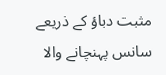مثبت دباؤ کے ذریعے سانس پہنچانے والا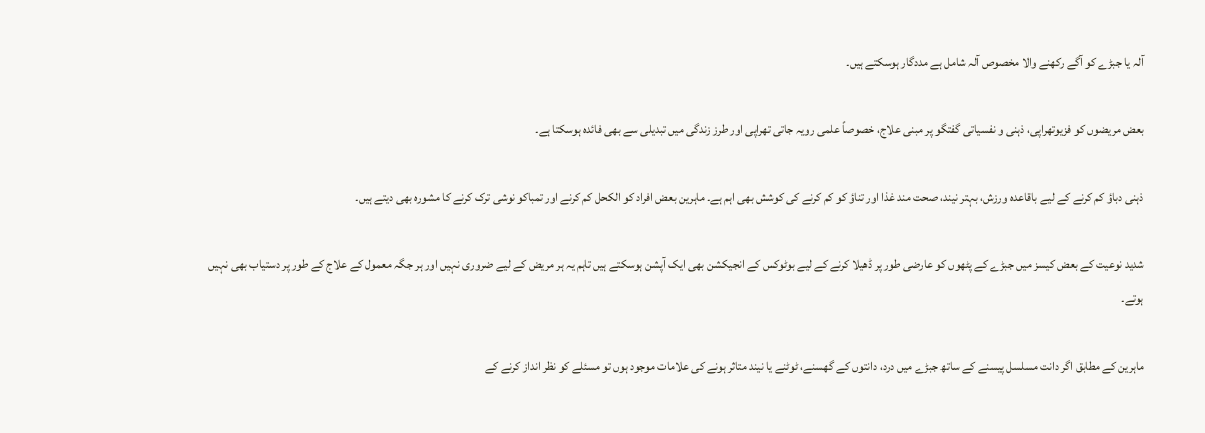آلہ یا جبڑے کو آگے رکھنے والا مخصوص آلہ شامل ہے مددگار ہوسکتے ہیں۔

بعض مریضوں کو فزیوتھراپی، ذہنی و نفسیاتی گفتگو پر مبنی علاج، خصوصاً علمی رویہ جاتی تھراپی اور طرز زندگی میں تبدیلی سے بھی فائدہ ہوسکتا ہے۔

ذہنی دباؤ کم کرنے کے لیے باقاعدہ ورزش، بہتر نیند، صحت مند غذا اور تناؤ کو کم کرنے کی کوشش بھی اہم ہے۔ ماہرین بعض افراد کو الکحل کم کرنے اور تمباکو نوشی ترک کرنے کا مشورہ بھی دیتے ہیں۔

شدید نوعیت کے بعض کیسز میں جبڑے کے پٹھوں کو عارضی طور پر ڈھیلا کرنے کے لیے بوٹوکس کے انجیکشن بھی ایک آپشن ہوسکتے ہیں تاہم یہ ہر مریض کے لیے ضروری نہیں اور ہر جگہ معمول کے علاج کے طور پر دستیاب بھی نہیں ہوتے۔

ماہرین کے مطابق اگر دانت مسلسل پیسنے کے ساتھ جبڑے میں درد، دانتوں کے گھسنے، ٹوٹنے یا نیند متاثر ہونے کی علامات موجود ہوں تو مسئلے کو نظر انداز کرنے کے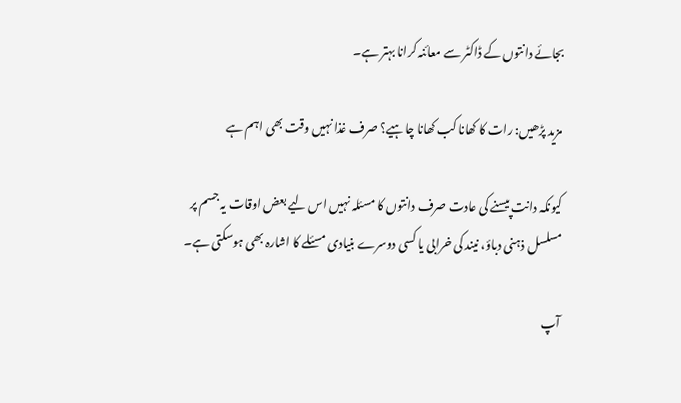بجائے دانتوں کے ڈاکٹر سے معائنہ کرانا بہتر ہے۔

مزید پڑھیں: رات کا کھانا کب کھانا چاہیے؟ صرف غذا نہیں وقت بھی اہم ہے

کیونکہ دانت پیسنے کی عادت صرف دانتوں کا مسئلہ نہیں اس لیے بعض اوقات یہ جسم پر مسلسل ذہنی دباؤ، نیند کی خرابی یا کسی دوسرے بنیادی مسئلے کا اشارہ بھی ہوسکتی ہے۔

آپ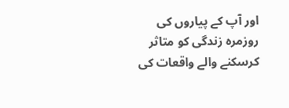اور آپ کے پیاروں کی روزمرہ زندگی کو متاثر کرسکنے والے واقعات کی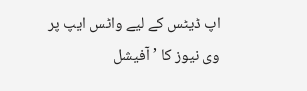اپ ڈیٹس کے لیے واٹس ایپ پر وی نیوز کا ’آفیشل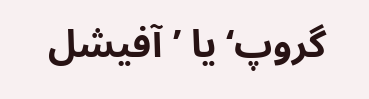گروپ‘ یا ’آفیشل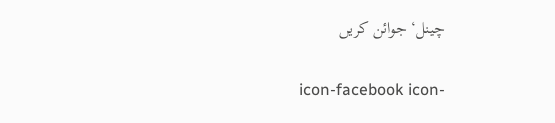چینل‘ جوائن کریں

icon-facebook icon-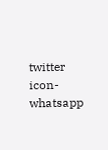twitter icon-whatsapp